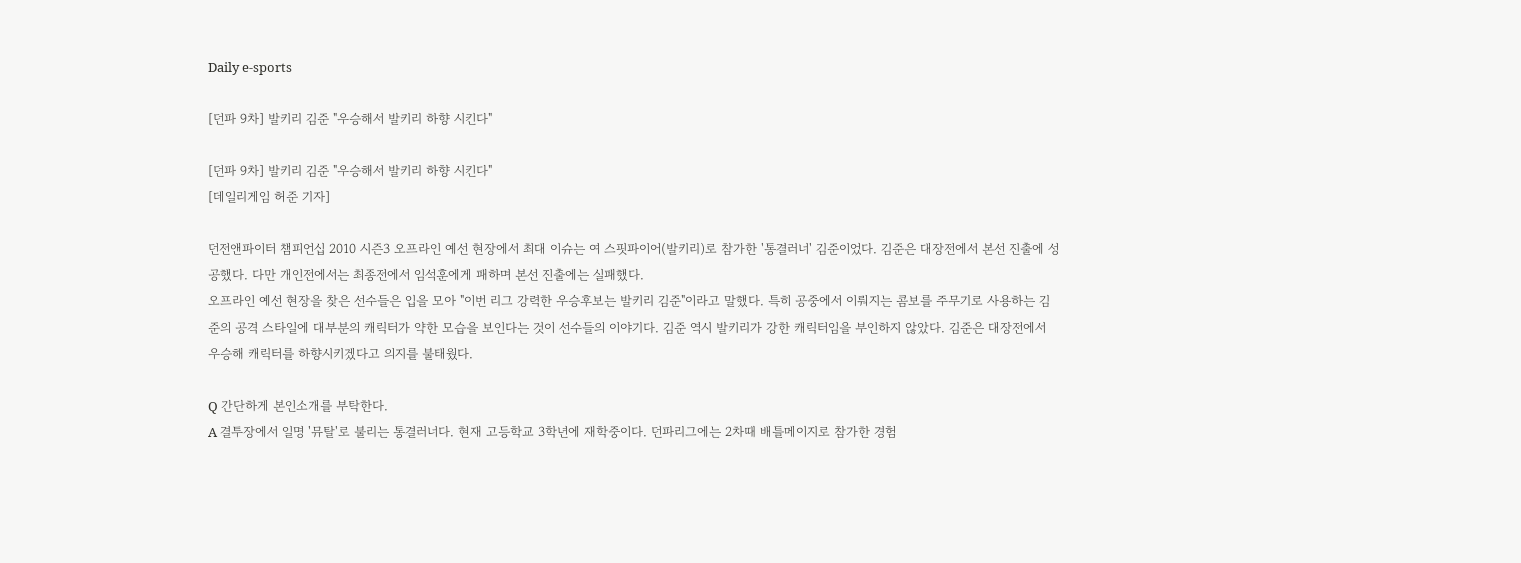Daily e-sports

[던파 9차] 발키리 김준 "우승해서 발키리 하향 시킨다"

[던파 9차] 발키리 김준 "우승해서 발키리 하향 시킨다"
[데일리게임 허준 기자]

던전앤파이터 챔피언십 2010 시즌3 오프라인 예선 현장에서 최대 이슈는 여 스핏파이어(발키리)로 참가한 '통결러너' 김준이었다. 김준은 대장전에서 본선 진출에 성공했다. 다만 개인전에서는 최종전에서 임석훈에게 패하며 본선 진출에는 실패했다.
오프라인 예선 현장을 찾은 선수들은 입을 모아 "이번 리그 강력한 우승후보는 발키리 김준"이라고 말했다. 특히 공중에서 이뤄지는 콤보를 주무기로 사용하는 김준의 공격 스타일에 대부분의 캐릭터가 약한 모습을 보인다는 것이 선수들의 이야기다. 김준 역시 발키리가 강한 캐릭터임을 부인하지 않았다. 김준은 대장전에서 우승해 캐릭터를 하향시키겠다고 의지를 불태웠다.

Q 간단하게 본인소개를 부탁한다.
A 결투장에서 일명 '뮤탈'로 불리는 통결러너다. 현재 고등학교 3학년에 재학중이다. 던파리그에는 2차때 배틀메이지로 참가한 경험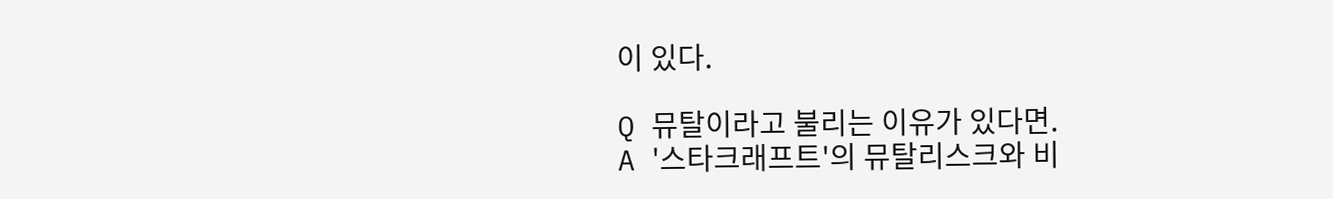이 있다.

Q 뮤탈이라고 불리는 이유가 있다면.
A '스타크래프트'의 뮤탈리스크와 비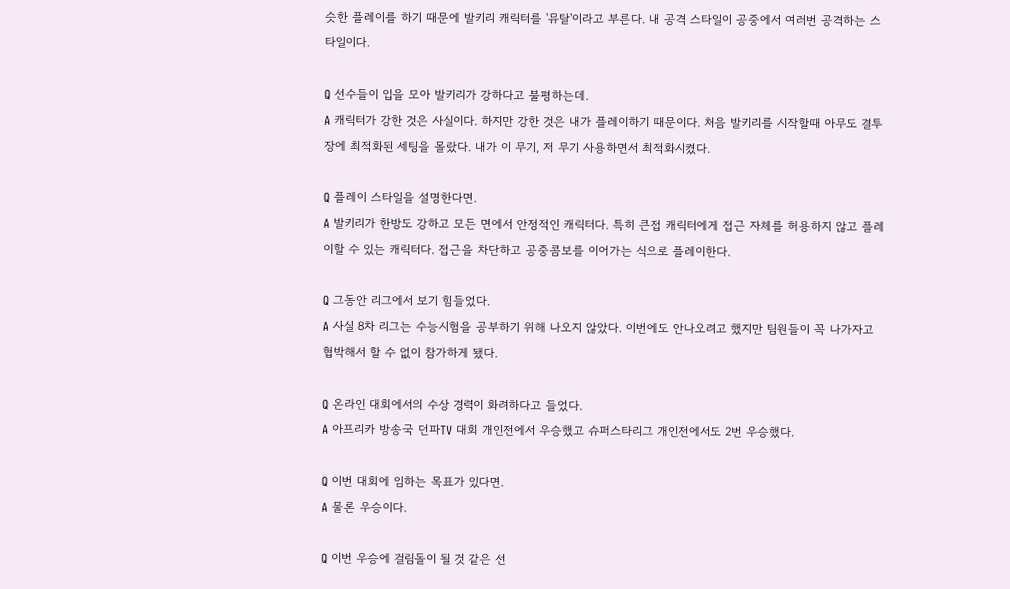슷한 플레이를 하기 때문에 발키리 캐릭터를 '뮤탈'이라고 부른다. 내 공격 스타일이 공중에서 여러번 공격하는 스타일이다.

Q 선수들이 입을 모아 발키리가 강하다고 불평하는데.
A 캐릭터가 강한 것은 사실이다. 하지만 강한 것은 내가 플레이하기 때문이다. 처음 발키리를 시작할때 아무도 결투장에 최적화된 세팅을 몰랐다. 내가 이 무기, 저 무기 사용하면서 최적화시켰다.

Q 플레이 스타일을 설명한다면.
A 발키리가 한방도 강하고 모든 면에서 안정적인 캐릭터다. 특히 큰접 캐릭터에게 접근 자체를 허용하지 않고 플레이할 수 있는 캐릭터다. 접근을 차단하고 공중콤보를 이어가는 식으로 플레이한다.

Q 그동안 리그에서 보기 힘들었다.
A 사실 8차 리그는 수능시험을 공부하기 위해 나오지 않았다. 이번에도 안나오려고 했지만 팀원들이 꼭 나가자고 협박해서 할 수 없이 참가하게 됐다.

Q 온라인 대회에서의 수상 경력이 화려하다고 들었다.
A 아프리카 방송국 던파TV 대회 개인전에서 우승했고 슈퍼스타리그 개인전에서도 2번 우승했다.

Q 이번 대회에 임하는 목표가 있다면.
A 물론 우승이다.

Q 이번 우승에 걸림돌이 될 것 같은 선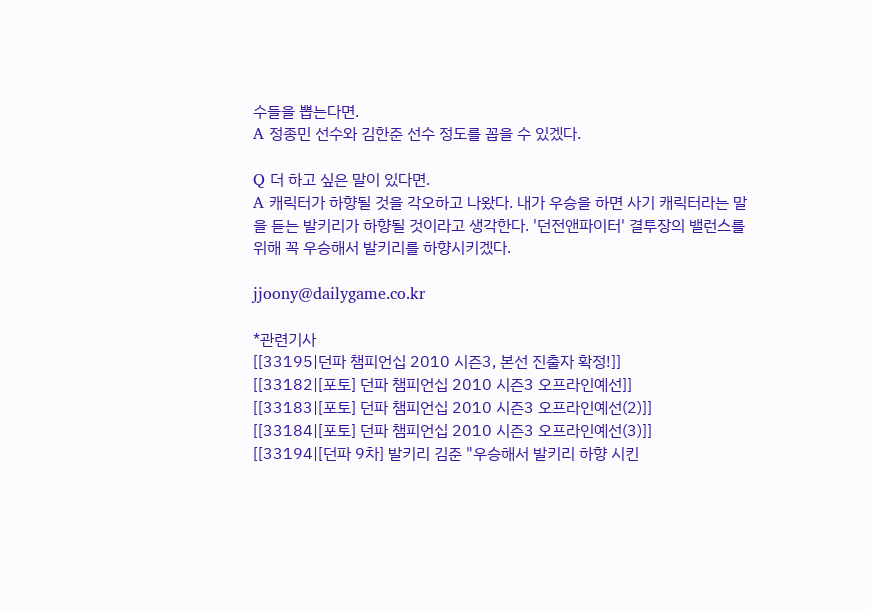수들을 뽑는다면.
A 정종민 선수와 김한준 선수 정도를 꼽을 수 있겠다.

Q 더 하고 싶은 말이 있다면.
A 캐릭터가 하향될 것을 각오하고 나왔다. 내가 우승을 하면 사기 캐릭터라는 말을 듣는 발키리가 하향될 것이라고 생각한다. '던전앤파이터' 결투장의 밸런스를 위해 꼭 우승해서 발키리를 하향시키겠다.

jjoony@dailygame.co.kr

*관련기사
[[33195|던파 챔피언십 2010 시즌3, 본선 진출자 확정!]]
[[33182|[포토] 던파 챔피언십 2010 시즌3 오프라인예선]]
[[33183|[포토] 던파 챔피언십 2010 시즌3 오프라인예선(2)]]
[[33184|[포토] 던파 챔피언십 2010 시즌3 오프라인예선(3)]]
[[33194|[던파 9차] 발키리 김준 "우승해서 발키리 하향 시킨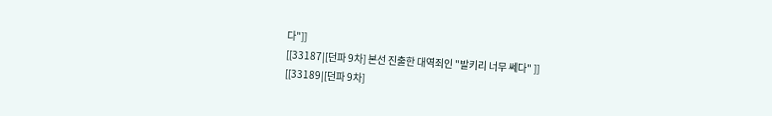다"]]
[[33187|[던파 9차] 본선 진출한 대역죄인 "발키리 너무 쎄다" ]]
[[33189|[던파 9차]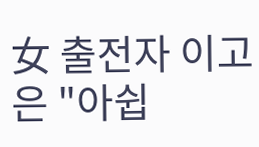女 출전자 이고은 "아쉽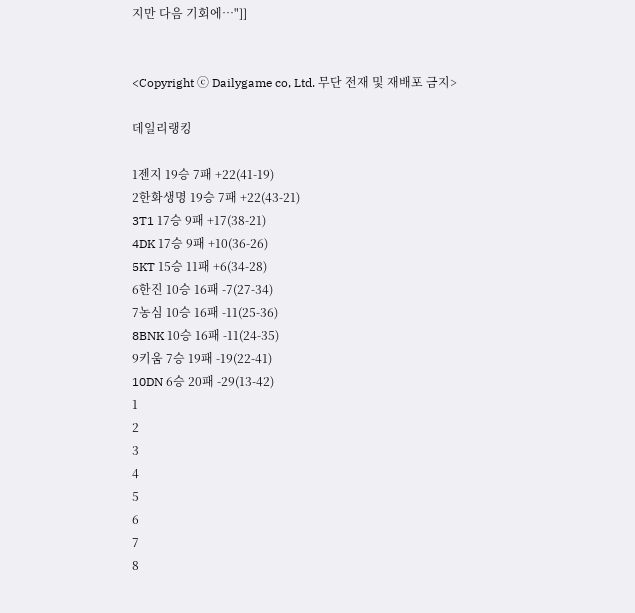지만 다음 기회에…"]]


<Copyright ⓒ Dailygame co, Ltd. 무단 전재 및 재배포 금지>

데일리랭킹

1젠지 19승 7패 +22(41-19)
2한화생명 19승 7패 +22(43-21)
3T1 17승 9패 +17(38-21)
4DK 17승 9패 +10(36-26)
5KT 15승 11패 +6(34-28)
6한진 10승 16패 -7(27-34)
7농심 10승 16패 -11(25-36)
8BNK 10승 16패 -11(24-35)
9키움 7승 19패 -19(22-41)
10DN 6승 20패 -29(13-42)
1
2
3
4
5
6
7
8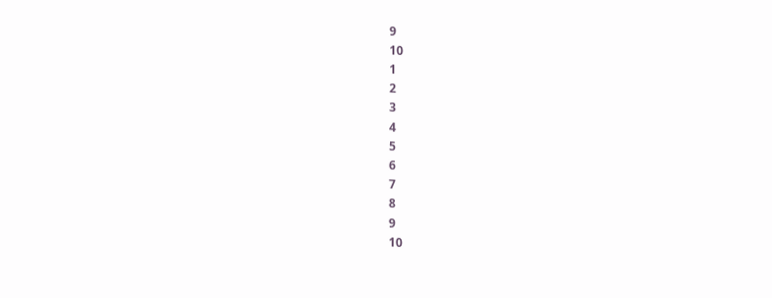9
10
1
2
3
4
5
6
7
8
9
10